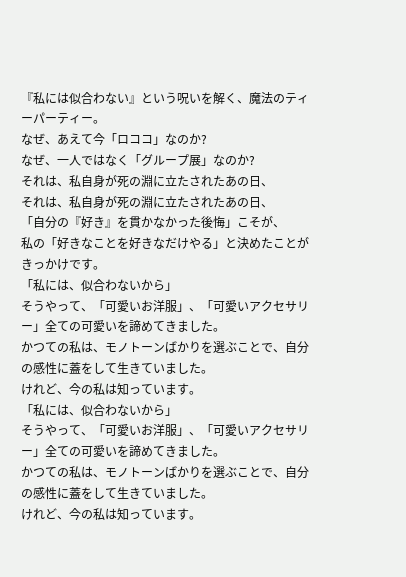『私には似合わない』という呪いを解く、魔法のティーパーティー。
なぜ、あえて今「ロココ」なのか?
なぜ、一人ではなく「グループ展」なのか?
それは、私自身が死の淵に立たされたあの日、
それは、私自身が死の淵に立たされたあの日、
「自分の『好き』を貫かなかった後悔」こそが、
私の「好きなことを好きなだけやる」と決めたことがきっかけです。
「私には、似合わないから」
そうやって、「可愛いお洋服」、「可愛いアクセサリー」全ての可愛いを諦めてきました。
かつての私は、モノトーンばかりを選ぶことで、自分の感性に蓋をして生きていました。
けれど、今の私は知っています。
「私には、似合わないから」
そうやって、「可愛いお洋服」、「可愛いアクセサリー」全ての可愛いを諦めてきました。
かつての私は、モノトーンばかりを選ぶことで、自分の感性に蓋をして生きていました。
けれど、今の私は知っています。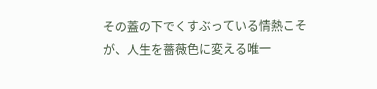その蓋の下でくすぶっている情熱こそが、人生を薔薇色に変える唯一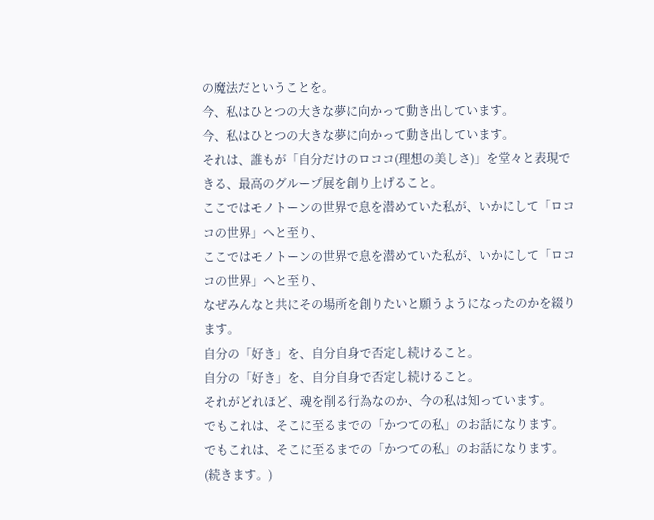の魔法だということを。
今、私はひとつの大きな夢に向かって動き出しています。
今、私はひとつの大きな夢に向かって動き出しています。
それは、誰もが「自分だけのロココ(理想の美しさ)」を堂々と表現できる、最高のグループ展を創り上げること。
ここではモノトーンの世界で息を潜めていた私が、いかにして「ロココの世界」へと至り、
ここではモノトーンの世界で息を潜めていた私が、いかにして「ロココの世界」へと至り、
なぜみんなと共にその場所を創りたいと願うようになったのかを綴ります。
自分の「好き」を、自分自身で否定し続けること。
自分の「好き」を、自分自身で否定し続けること。
それがどれほど、魂を削る行為なのか、今の私は知っています。
でもこれは、そこに至るまでの「かつての私」のお話になります。
でもこれは、そこに至るまでの「かつての私」のお話になります。
(続きます。)